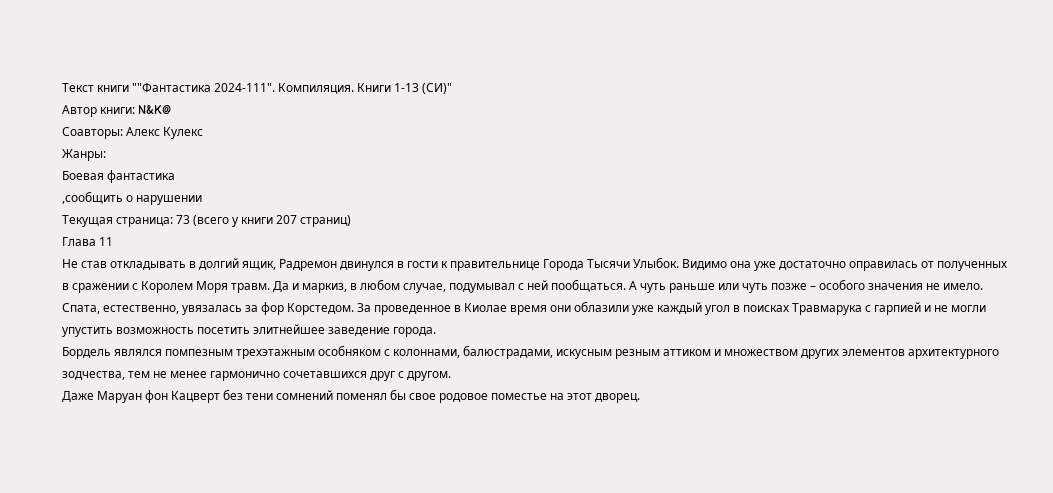Текст книги ""Фантастика 2024-111". Компиляция. Книги 1-13 (СИ)"
Автор книги: N&K@
Соавторы: Алекс Кулекс
Жанры:
Боевая фантастика
,сообщить о нарушении
Текущая страница: 73 (всего у книги 207 страниц)
Глава 11
Не став откладывать в долгий ящик, Радремон двинулся в гости к правительнице Города Тысячи Улыбок. Видимо она уже достаточно оправилась от полученных в сражении с Королем Моря травм. Да и маркиз, в любом случае, подумывал с ней пообщаться. А чуть раньше или чуть позже – особого значения не имело.
Спата, естественно, увязалась за фор Корстедом. За проведенное в Киолае время они облазили уже каждый угол в поисках Травмарука с гарпией и не могли упустить возможность посетить элитнейшее заведение города.
Бордель являлся помпезным трехэтажным особняком с колоннами, балюстрадами, искусным резным аттиком и множеством других элементов архитектурного зодчества, тем не менее гармонично сочетавшихся друг с другом.
Даже Маруан фон Кацверт без тени сомнений поменял бы свое родовое поместье на этот дворец.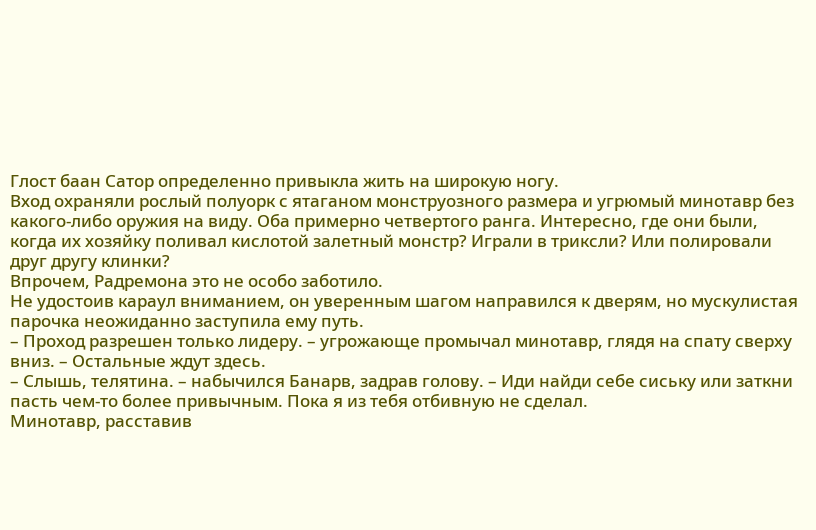Глост баан Сатор определенно привыкла жить на широкую ногу.
Вход охраняли рослый полуорк с ятаганом монструозного размера и угрюмый минотавр без какого-либо оружия на виду. Оба примерно четвертого ранга. Интересно, где они были, когда их хозяйку поливал кислотой залетный монстр? Играли в триксли? Или полировали друг другу клинки?
Впрочем, Радремона это не особо заботило.
Не удостоив караул вниманием, он уверенным шагом направился к дверям, но мускулистая парочка неожиданно заступила ему путь.
– Проход разрешен только лидеру. – угрожающе промычал минотавр, глядя на спату сверху вниз. – Остальные ждут здесь.
– Слышь, телятина. – набычился Банарв, задрав голову. – Иди найди себе сиську или заткни пасть чем-то более привычным. Пока я из тебя отбивную не сделал.
Минотавр, расставив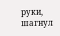руки, шагнул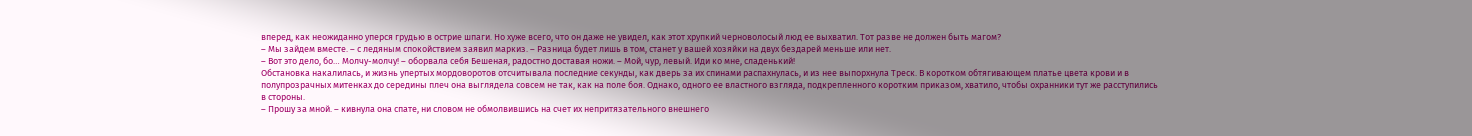вперед, как неожиданно уперся грудью в острие шпаги. Но хуже всего, что он даже не увидел, как этот хрупкий черноволосый люд ее выхватил. Тот разве не должен быть магом?
– Мы зайдем вместе. – с ледяным спокойствием заявил маркиз. – Разница будет лишь в том, станет у вашей хозяйки на двух бездарей меньше или нет.
– Вот это дело, бо… Молчу-молчу! – оборвала себя Бешеная, радостно доставая ножи. – Мой, чур, левый. Иди ко мне, сладенький!
Обстановка накалилась, и жизнь упертых мордоворотов отсчитывала последние секунды, как дверь за их спинами распахнулась, и из нее выпорхнула Треск. В коротком обтягивающем платье цвета крови и в полупрозрачных митенках до середины плеч она выглядела совсем не так, как на поле боя. Однако, одного ее властного взгляда, подкрепленного коротким приказом, хватило, чтобы охранники тут же расступились в стороны.
– Прошу за мной. – кивнула она спате, ни словом не обмолвившись на счет их непритязательного внешнего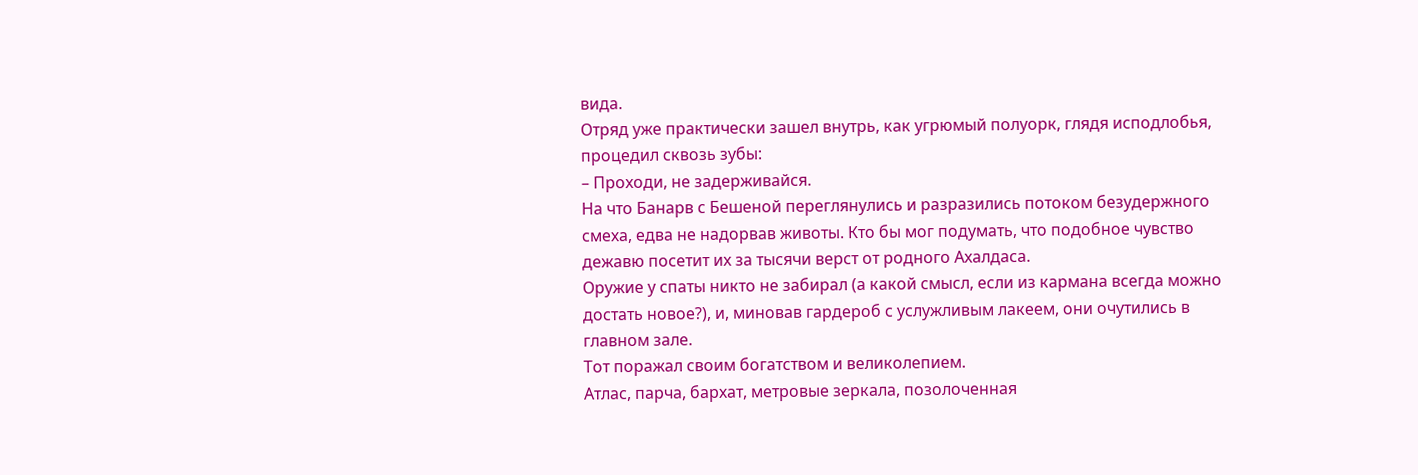вида.
Отряд уже практически зашел внутрь, как угрюмый полуорк, глядя исподлобья, процедил сквозь зубы:
– Проходи, не задерживайся.
На что Банарв с Бешеной переглянулись и разразились потоком безудержного смеха, едва не надорвав животы. Кто бы мог подумать, что подобное чувство дежавю посетит их за тысячи верст от родного Ахалдаса.
Оружие у спаты никто не забирал (а какой смысл, если из кармана всегда можно достать новое?), и, миновав гардероб с услужливым лакеем, они очутились в главном зале.
Тот поражал своим богатством и великолепием.
Атлас, парча, бархат, метровые зеркала, позолоченная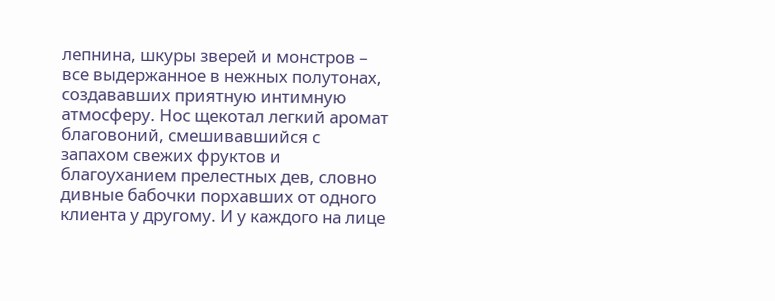лепнина, шкуры зверей и монстров – все выдержанное в нежных полутонах, создававших приятную интимную атмосферу. Нос щекотал легкий аромат благовоний, смешивавшийся с запахом свежих фруктов и благоуханием прелестных дев, словно дивные бабочки порхавших от одного клиента у другому. И у каждого на лице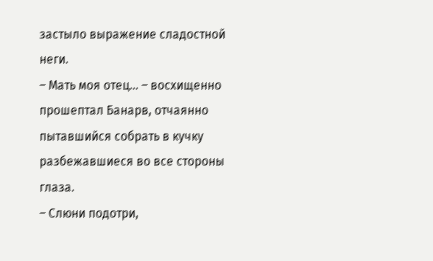застыло выражение сладостной неги.
– Мать моя отец… – восхищенно прошептал Банарв, отчаянно пытавшийся собрать в кучку разбежавшиеся во все стороны глаза.
– Слюни подотри,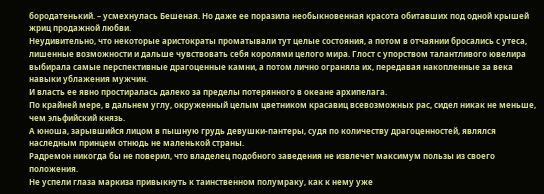бородатенький. – усмехнулась Бешеная. Но даже ее поразила необыкновенная красота обитавших под одной крышей жриц продажной любви.
Неудивительно, что некоторые аристократы проматывали тут целые состояния, а потом в отчаянии бросались с утеса, лишенные возможности и дальше чувствовать себя королями целого мира. Глост с упорством талантливого ювелира выбирала самые перспективные драгоценные камни, а потом лично ограняла их, передавая накопленные за века навыки ублажения мужчин.
И власть ее явно простиралась далеко за пределы потерянного в океане архипелага.
По крайней мере, в дальнем углу, окруженный целым цветником красавиц всевозможных рас, сидел никак не меньше, чем эльфийский князь.
А юноша, зарывшийся лицом в пышную грудь девушки-пантеры, судя по количеству драгоценностей, являлся наследным принцем отнюдь не маленькой страны.
Радремон никогда бы не поверил, что владелец подобного заведения не извлечет максимум пользы из своего положения.
Не успели глаза маркиза привыкнуть к таинственном полумраку, как к нему уже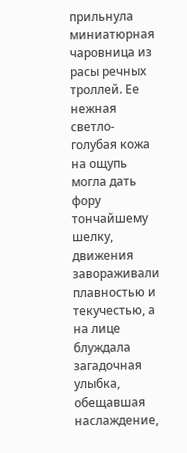прильнула миниатюрная чаровница из расы речных троллей. Ее нежная светло-голубая кожа на ощупь могла дать фору тончайшему шелку, движения завораживали плавностью и текучестью, а на лице блуждала загадочная улыбка, обещавшая наслаждение,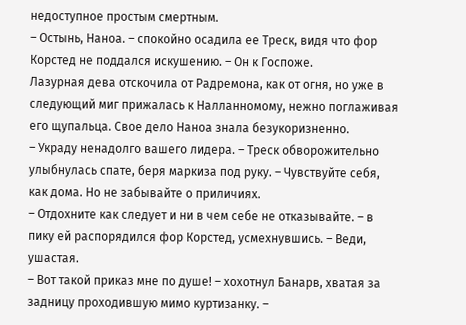недоступное простым смертным.
– Остынь, Наноа. – спокойно осадила ее Треск, видя что фор Корстед не поддался искушению. – Он к Госпоже.
Лазурная дева отскочила от Радремона, как от огня, но уже в следующий миг прижалась к Налланномому, нежно поглаживая его щупальца. Свое дело Наноа знала безукоризненно.
– Украду ненадолго вашего лидера. – Треск обворожительно улыбнулась спате, беря маркиза под руку. – Чувствуйте себя, как дома. Но не забывайте о приличиях.
– Отдохните как следует и ни в чем себе не отказывайте. – в пику ей распорядился фор Корстед, усмехнувшись. – Веди, ушастая.
– Вот такой приказ мне по душе! – хохотнул Банарв, хватая за задницу проходившую мимо куртизанку. –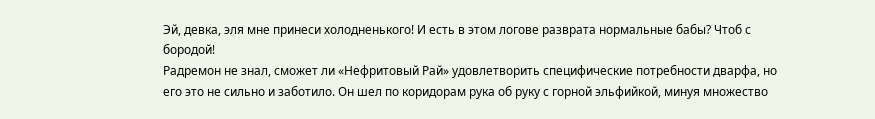Эй, девка, эля мне принеси холодненького! И есть в этом логове разврата нормальные бабы? Чтоб с бородой!
Радремон не знал, сможет ли «Нефритовый Рай» удовлетворить специфические потребности дварфа, но его это не сильно и заботило. Он шел по коридорам рука об руку с горной эльфийкой, минуя множество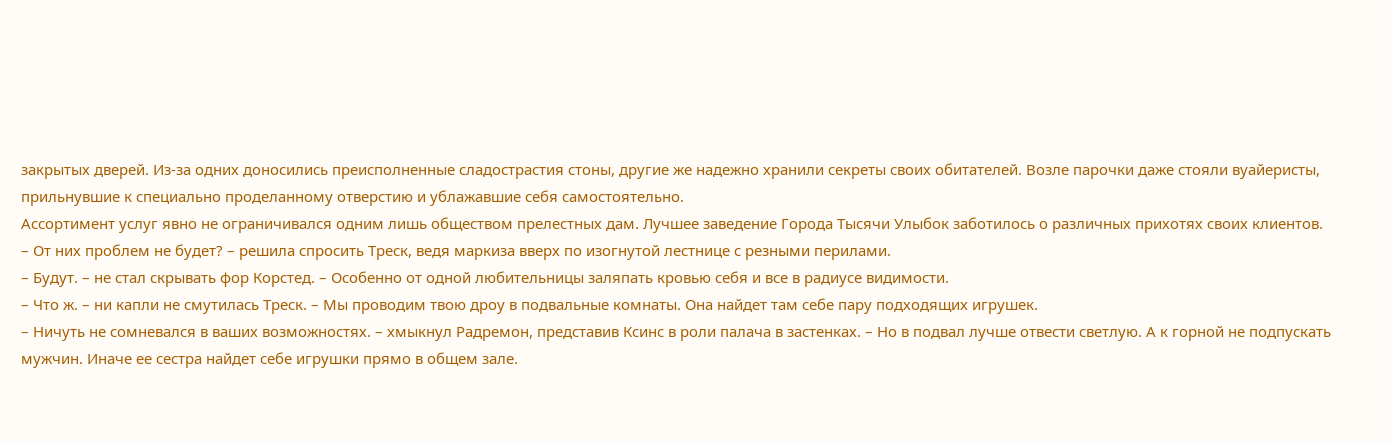закрытых дверей. Из-за одних доносились преисполненные сладострастия стоны, другие же надежно хранили секреты своих обитателей. Возле парочки даже стояли вуайеристы, прильнувшие к специально проделанному отверстию и ублажавшие себя самостоятельно.
Ассортимент услуг явно не ограничивался одним лишь обществом прелестных дам. Лучшее заведение Города Тысячи Улыбок заботилось о различных прихотях своих клиентов.
– От них проблем не будет? – решила спросить Треск, ведя маркиза вверх по изогнутой лестнице с резными перилами.
– Будут. – не стал скрывать фор Корстед. – Особенно от одной любительницы заляпать кровью себя и все в радиусе видимости.
– Что ж. – ни капли не смутилась Треск. – Мы проводим твою дроу в подвальные комнаты. Она найдет там себе пару подходящих игрушек.
– Ничуть не сомневался в ваших возможностях. – хмыкнул Радремон, представив Ксинс в роли палача в застенках. – Но в подвал лучше отвести светлую. А к горной не подпускать мужчин. Иначе ее сестра найдет себе игрушки прямо в общем зале.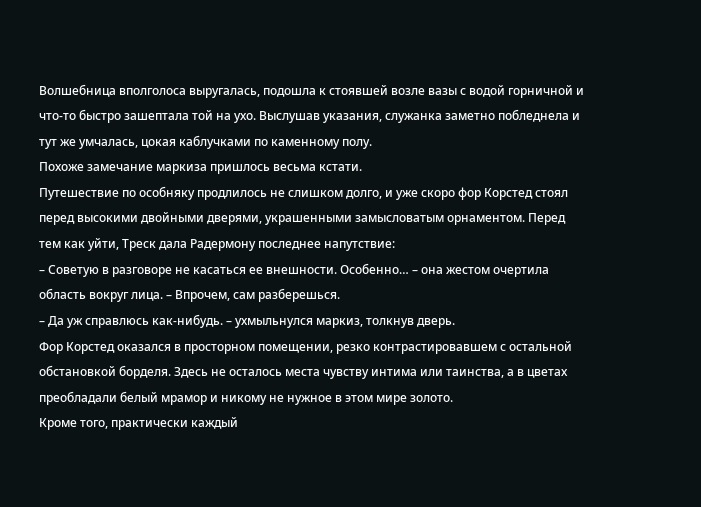Волшебница вполголоса выругалась, подошла к стоявшей возле вазы с водой горничной и что-то быстро зашептала той на ухо. Выслушав указания, служанка заметно побледнела и тут же умчалась, цокая каблучками по каменному полу.
Похоже замечание маркиза пришлось весьма кстати.
Путешествие по особняку продлилось не слишком долго, и уже скоро фор Корстед стоял перед высокими двойными дверями, украшенными замысловатым орнаментом. Перед тем как уйти, Треск дала Радермону последнее напутствие:
– Советую в разговоре не касаться ее внешности. Особенно… – она жестом очертила область вокруг лица. – Впрочем, сам разберешься.
– Да уж справлюсь как-нибудь. – ухмыльнулся маркиз, толкнув дверь.
Фор Корстед оказался в просторном помещении, резко контрастировавшем с остальной обстановкой борделя. Здесь не осталось места чувству интима или таинства, а в цветах преобладали белый мрамор и никому не нужное в этом мире золото.
Кроме того, практически каждый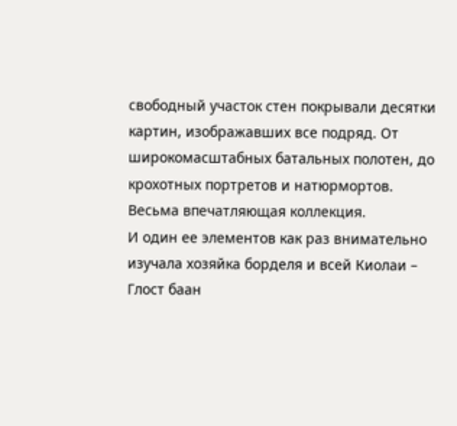свободный участок стен покрывали десятки картин, изображавших все подряд. От широкомасштабных батальных полотен, до крохотных портретов и натюрмортов.
Весьма впечатляющая коллекция.
И один ее элементов как раз внимательно изучала хозяйка борделя и всей Киолаи – Глост баан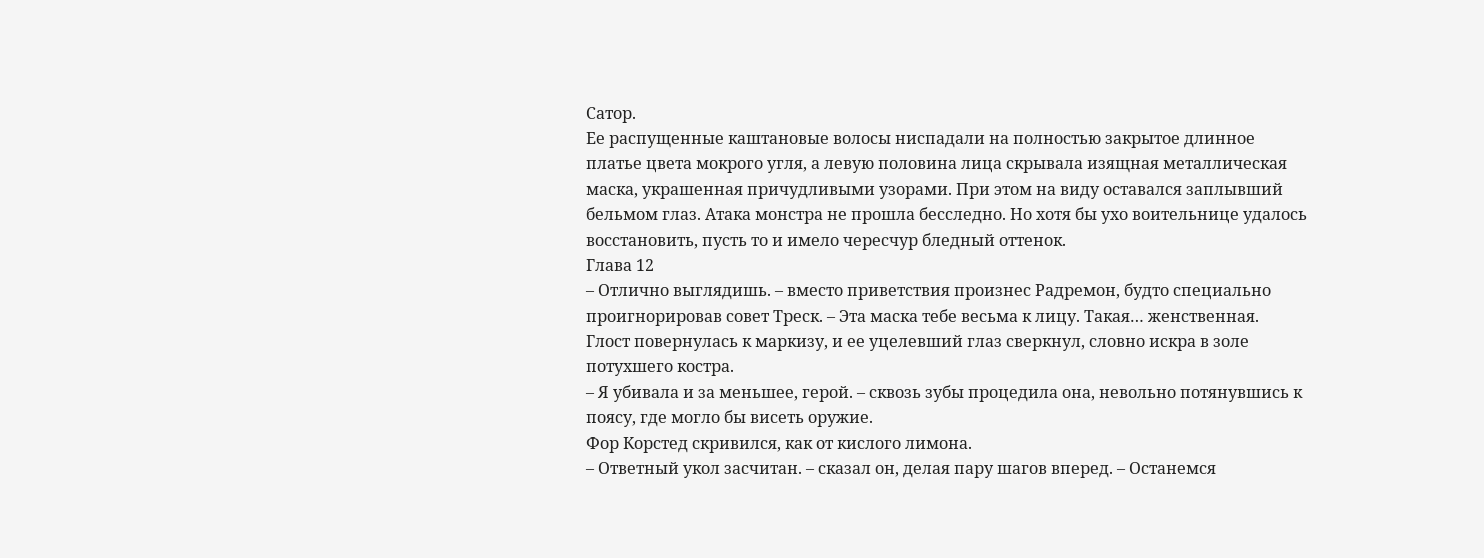Сатор.
Ее распущенные каштановые волосы ниспадали на полностью закрытое длинное платье цвета мокрого угля, а левую половина лица скрывала изящная металлическая маска, украшенная причудливыми узорами. При этом на виду оставался заплывший бельмом глаз. Атака монстра не прошла бесследно. Но хотя бы ухо воительнице удалось восстановить, пусть то и имело чересчур бледный оттенок.
Глава 12
– Отлично выглядишь. – вместо приветствия произнес Радремон, будто специально проигнорировав совет Треск. – Эта маска тебе весьма к лицу. Такая… женственная.
Глост повернулась к маркизу, и ее уцелевший глаз сверкнул, словно искра в золе потухшего костра.
– Я убивала и за меньшее, герой. – сквозь зубы процедила она, невольно потянувшись к поясу, где могло бы висеть оружие.
Фор Корстед скривился, как от кислого лимона.
– Ответный укол засчитан. – сказал он, делая пару шагов вперед. – Останемся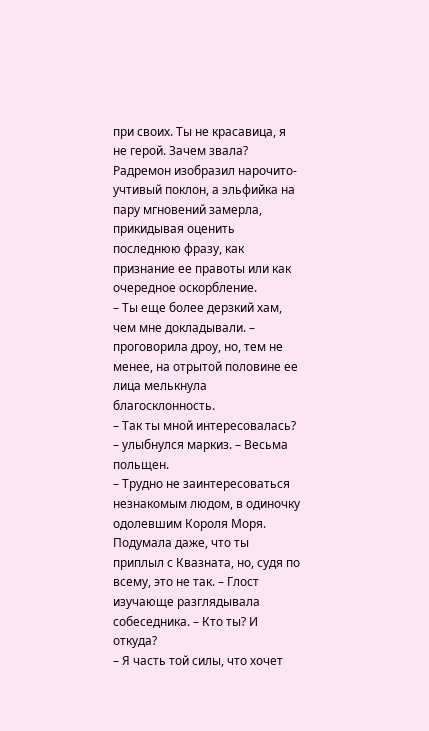при своих. Ты не красавица, я не герой. Зачем звала?
Радремон изобразил нарочито-учтивый поклон, а эльфийка на пару мгновений замерла, прикидывая оценить последнюю фразу, как признание ее правоты или как очередное оскорбление.
– Ты еще более дерзкий хам, чем мне докладывали. – проговорила дроу, но, тем не менее, на отрытой половине ее лица мелькнула благосклонность.
– Так ты мной интересовалась? – улыбнулся маркиз. – Весьма польщен.
– Трудно не заинтересоваться незнакомым людом, в одиночку одолевшим Короля Моря. Подумала даже, что ты приплыл с Квазната, но, судя по всему, это не так. – Глост изучающе разглядывала собеседника. – Кто ты? И откуда?
– Я часть той силы, что хочет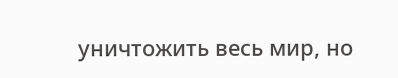уничтожить весь мир, но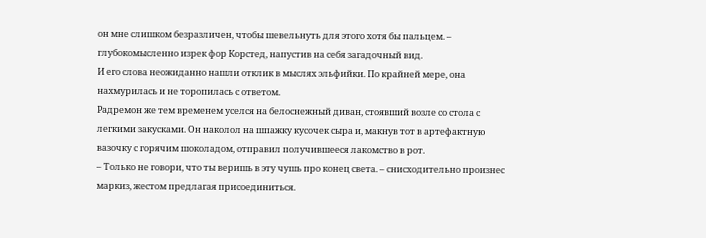он мне слишком безразличен, чтобы шевельнуть для этого хотя бы пальцем. – глубокомысленно изрек фор Корстед, напустив на себя загадочный вид.
И его слова неожиданно нашли отклик в мыслях эльфийки. По крайней мере, она нахмурилась и не торопилась с ответом.
Радремон же тем временем уселся на белоснежный диван, стоявший возле со стола с легкими закусками. Он наколол на шпажку кусочек сыра и, макнув тот в артефактную вазочку с горячим шоколадом, отправил получившееся лакомство в рот.
– Только не говори, что ты веришь в эту чушь про конец света. – снисходительно произнес маркиз, жестом предлагая присоединиться.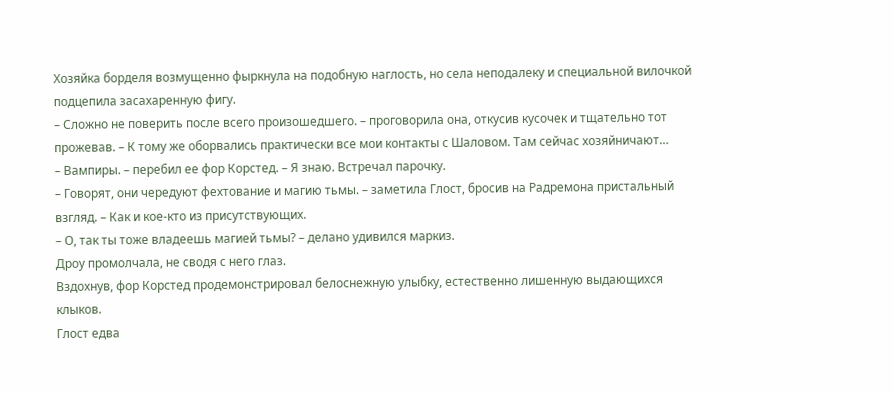Хозяйка борделя возмущенно фыркнула на подобную наглость, но села неподалеку и специальной вилочкой подцепила засахаренную фигу.
– Сложно не поверить после всего произошедшего. – проговорила она, откусив кусочек и тщательно тот прожевав. – К тому же оборвались практически все мои контакты с Шаловом. Там сейчас хозяйничают…
– Вампиры. – перебил ее фор Корстед. – Я знаю. Встречал парочку.
– Говорят, они чередуют фехтование и магию тьмы. – заметила Глост, бросив на Радремона пристальный взгляд. – Как и кое-кто из присутствующих.
– О, так ты тоже владеешь магией тьмы? – делано удивился маркиз.
Дроу промолчала, не сводя с него глаз.
Вздохнув, фор Корстед продемонстрировал белоснежную улыбку, естественно лишенную выдающихся клыков.
Глост едва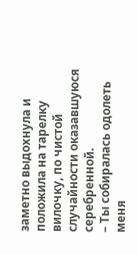заметно выдохнула и положила на тарелку вилочку, по чистой случайности оказавшуюся серебренной.
– Ты собиралась одолеть меня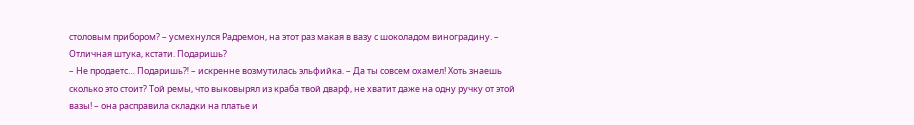столовым прибором? – усмехнулся Радремон, на этот раз макая в вазу с шоколадом виноградину. – Отличная штука, кстати. Подаришь?
– Не продаетс… Подаришь⁈ – искренне возмутилась эльфийка. – Да ты совсем охамел! Хоть знаешь сколько это стоит? Той ремы, что выковырял из краба твой дварф, не хватит даже на одну ручку от этой вазы! – она расправила складки на платье и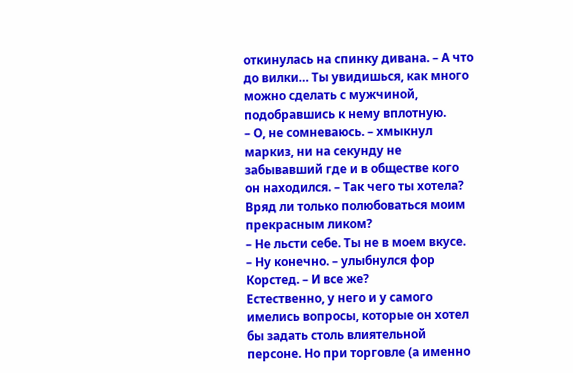откинулась на спинку дивана. – А что до вилки… Ты увидишься, как много можно сделать с мужчиной, подобравшись к нему вплотную.
– О, не сомневаюсь. – хмыкнул маркиз, ни на секунду не забывавший где и в обществе кого он находился. – Так чего ты хотела? Вряд ли только полюбоваться моим прекрасным ликом?
– Не льсти себе. Ты не в моем вкусе.
– Ну конечно. – улыбнулся фор Корстед. – И все же?
Естественно, у него и у самого имелись вопросы, которые он хотел бы задать столь влиятельной персоне. Но при торговле (а именно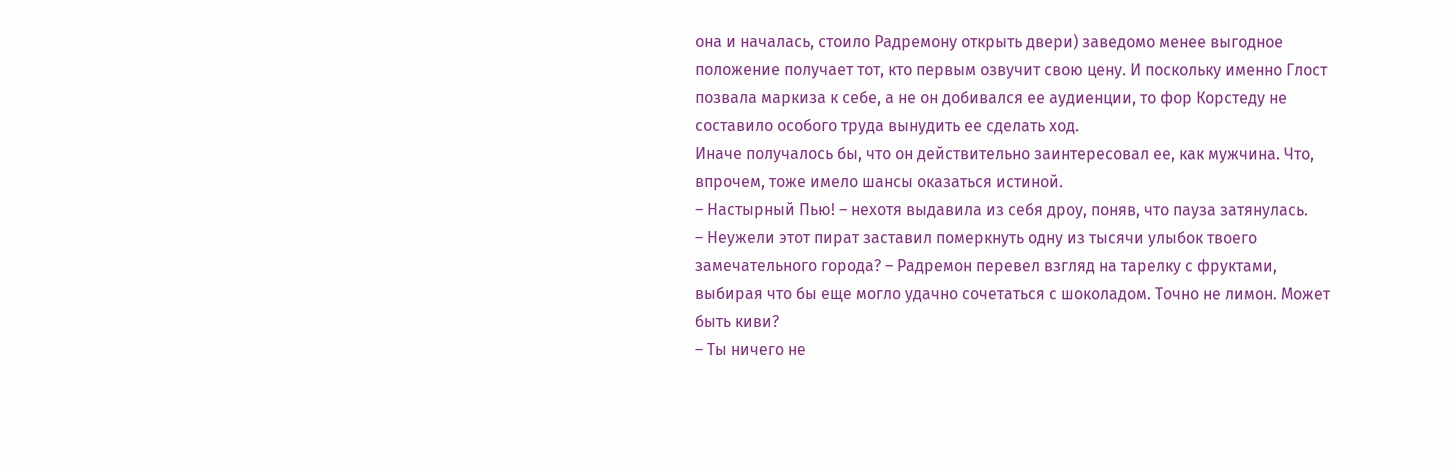она и началась, стоило Радремону открыть двери) заведомо менее выгодное положение получает тот, кто первым озвучит свою цену. И поскольку именно Глост позвала маркиза к себе, а не он добивался ее аудиенции, то фор Корстеду не составило особого труда вынудить ее сделать ход.
Иначе получалось бы, что он действительно заинтересовал ее, как мужчина. Что, впрочем, тоже имело шансы оказаться истиной.
– Настырный Пью! – нехотя выдавила из себя дроу, поняв, что пауза затянулась.
– Неужели этот пират заставил померкнуть одну из тысячи улыбок твоего замечательного города? – Радремон перевел взгляд на тарелку с фруктами, выбирая что бы еще могло удачно сочетаться с шоколадом. Точно не лимон. Может быть киви?
– Ты ничего не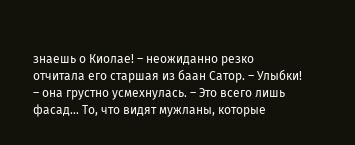знаешь о Киолае! – неожиданно резко отчитала его старшая из баан Сатор. – Улыбки! – она грустно усмехнулась. – Это всего лишь фасад… То, что видят мужланы, которые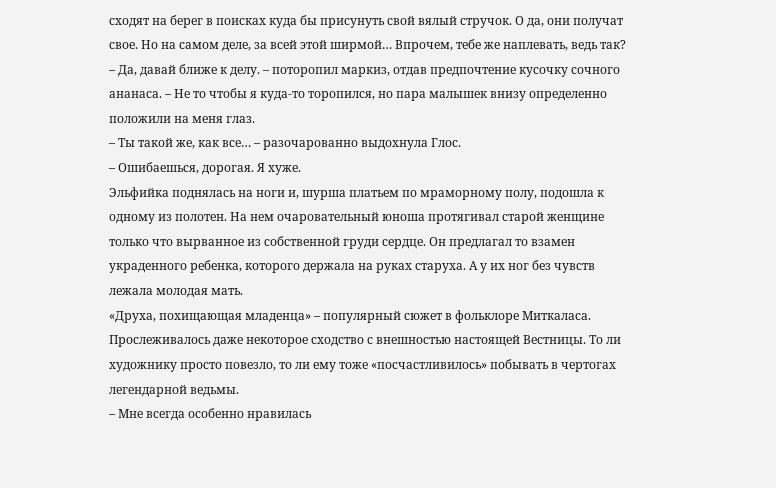сходят на берег в поисках куда бы присунуть свой вялый стручок. О да, они получат свое. Но на самом деле, за всей этой ширмой… Впрочем, тебе же наплевать, ведь так?
– Да, давай ближе к делу. – поторопил маркиз, отдав предпочтение кусочку сочного ананаса. – Не то чтобы я куда-то торопился, но пара малышек внизу определенно положили на меня глаз.
– Ты такой же, как все… – разочарованно выдохнула Глос.
– Ошибаешься, дорогая. Я хуже.
Эльфийка поднялась на ноги и, шурша платьем по мраморному полу, подошла к одному из полотен. На нем очаровательный юноша протягивал старой женщине только что вырванное из собственной груди сердце. Он предлагал то взамен украденного ребенка, которого держала на руках старуха. А у их ног без чувств лежала молодая мать.
«Друха, похищающая младенца» – популярный сюжет в фольклоре Миткаласа. Прослеживалось даже некоторое сходство с внешностью настоящей Вестницы. То ли художнику просто повезло, то ли ему тоже «посчастливилось» побывать в чертогах легендарной ведьмы.
– Мне всегда особенно нравилась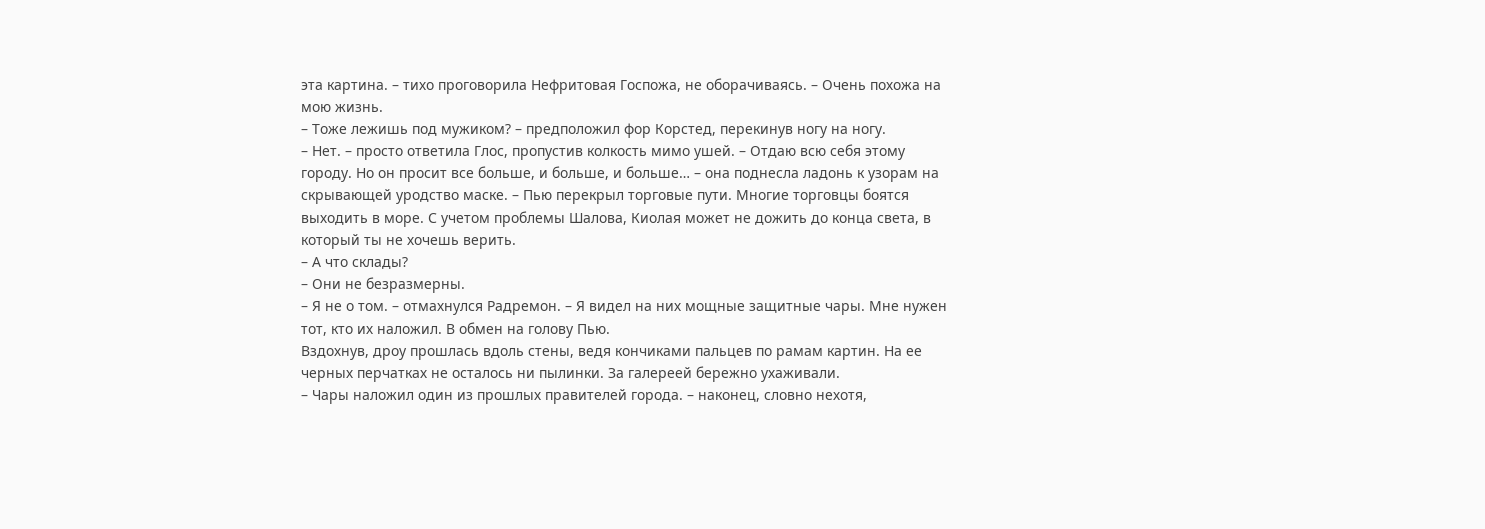эта картина. – тихо проговорила Нефритовая Госпожа, не оборачиваясь. – Очень похожа на мою жизнь.
– Тоже лежишь под мужиком? – предположил фор Корстед, перекинув ногу на ногу.
– Нет. – просто ответила Глос, пропустив колкость мимо ушей. – Отдаю всю себя этому городу. Но он просит все больше, и больше, и больше… – она поднесла ладонь к узорам на скрывающей уродство маске. – Пью перекрыл торговые пути. Многие торговцы боятся выходить в море. С учетом проблемы Шалова, Киолая может не дожить до конца света, в который ты не хочешь верить.
– А что склады?
– Они не безразмерны.
– Я не о том. – отмахнулся Радремон. – Я видел на них мощные защитные чары. Мне нужен тот, кто их наложил. В обмен на голову Пью.
Вздохнув, дроу прошлась вдоль стены, ведя кончиками пальцев по рамам картин. На ее черных перчатках не осталось ни пылинки. За галереей бережно ухаживали.
– Чары наложил один из прошлых правителей города. – наконец, словно нехотя,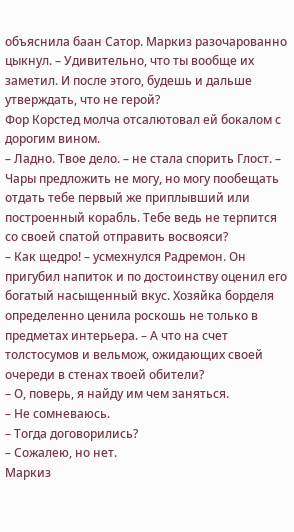объяснила баан Сатор. Маркиз разочарованно цыкнул. – Удивительно, что ты вообще их заметил. И после этого, будешь и дальше утверждать, что не герой?
Фор Корстед молча отсалютовал ей бокалом с дорогим вином.
– Ладно. Твое дело. – не стала спорить Глост. – Чары предложить не могу, но могу пообещать отдать тебе первый же приплывший или построенный корабль. Тебе ведь не терпится со своей спатой отправить восвояси?
– Как щедро! – усмехнулся Радремон. Он пригубил напиток и по достоинству оценил его богатый насыщенный вкус. Хозяйка борделя определенно ценила роскошь не только в предметах интерьера. – А что на счет толстосумов и вельмож, ожидающих своей очереди в стенах твоей обители?
– О, поверь, я найду им чем заняться.
– Не сомневаюсь.
– Тогда договорились?
– Сожалею, но нет.
Маркиз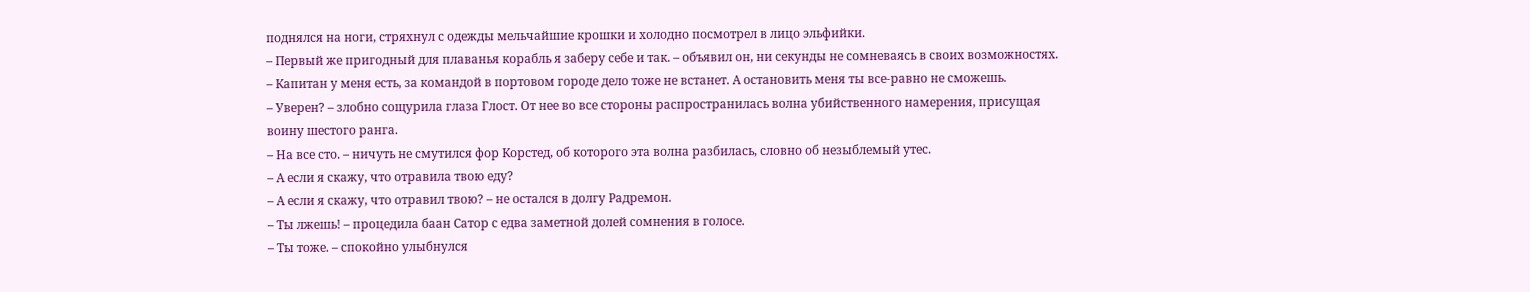поднялся на ноги, стряхнул с одежды мельчайшие крошки и холодно посмотрел в лицо эльфийки.
– Первый же пригодный для плаванья корабль я заберу себе и так. – объявил он, ни секунды не сомневаясь в своих возможностях. – Капитан у меня есть, за командой в портовом городе дело тоже не встанет. А остановить меня ты все-равно не сможешь.
– Уверен? – злобно сощурила глаза Глост. От нее во все стороны распространилась волна убийственного намерения, присущая воину шестого ранга.
– На все сто. – ничуть не смутился фор Корстед, об которого эта волна разбилась, словно об незыблемый утес.
– А если я скажу, что отравила твою еду?
– А если я скажу, что отравил твою? – не остался в долгу Радремон.
– Ты лжешь! – процедила баан Сатор с едва заметной долей сомнения в голосе.
– Ты тоже. – спокойно улыбнулся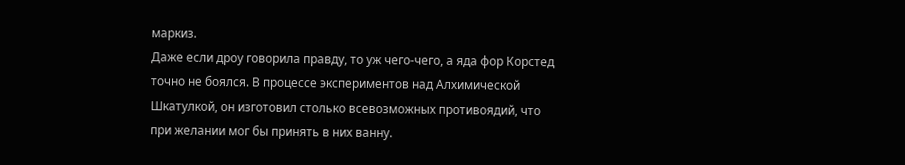маркиз.
Даже если дроу говорила правду, то уж чего-чего, а яда фор Корстед точно не боялся. В процессе экспериментов над Алхимической Шкатулкой, он изготовил столько всевозможных противоядий, что при желании мог бы принять в них ванну.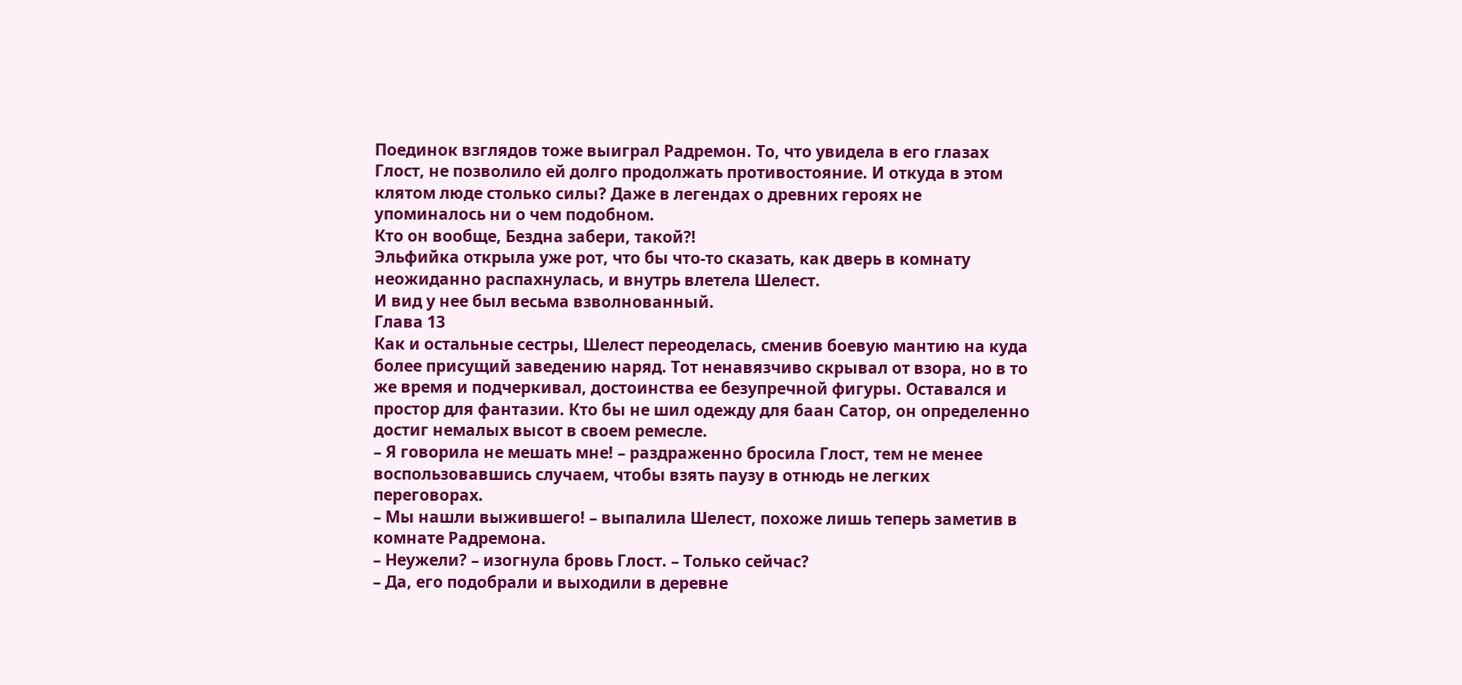Поединок взглядов тоже выиграл Радремон. То, что увидела в его глазах Глост, не позволило ей долго продолжать противостояние. И откуда в этом клятом люде столько силы? Даже в легендах о древних героях не упоминалось ни о чем подобном.
Кто он вообще, Бездна забери, такой⁈
Эльфийка открыла уже рот, что бы что-то сказать, как дверь в комнату неожиданно распахнулась, и внутрь влетела Шелест.
И вид у нее был весьма взволнованный.
Глава 13
Как и остальные сестры, Шелест переоделась, сменив боевую мантию на куда более присущий заведению наряд. Тот ненавязчиво скрывал от взора, но в то же время и подчеркивал, достоинства ее безупречной фигуры. Оставался и простор для фантазии. Кто бы не шил одежду для баан Сатор, он определенно достиг немалых высот в своем ремесле.
– Я говорила не мешать мне! – раздраженно бросила Глост, тем не менее воспользовавшись случаем, чтобы взять паузу в отнюдь не легких переговорах.
– Мы нашли выжившего! – выпалила Шелест, похоже лишь теперь заметив в комнате Радремона.
– Неужели? – изогнула бровь Глост. – Только сейчас?
– Да, его подобрали и выходили в деревне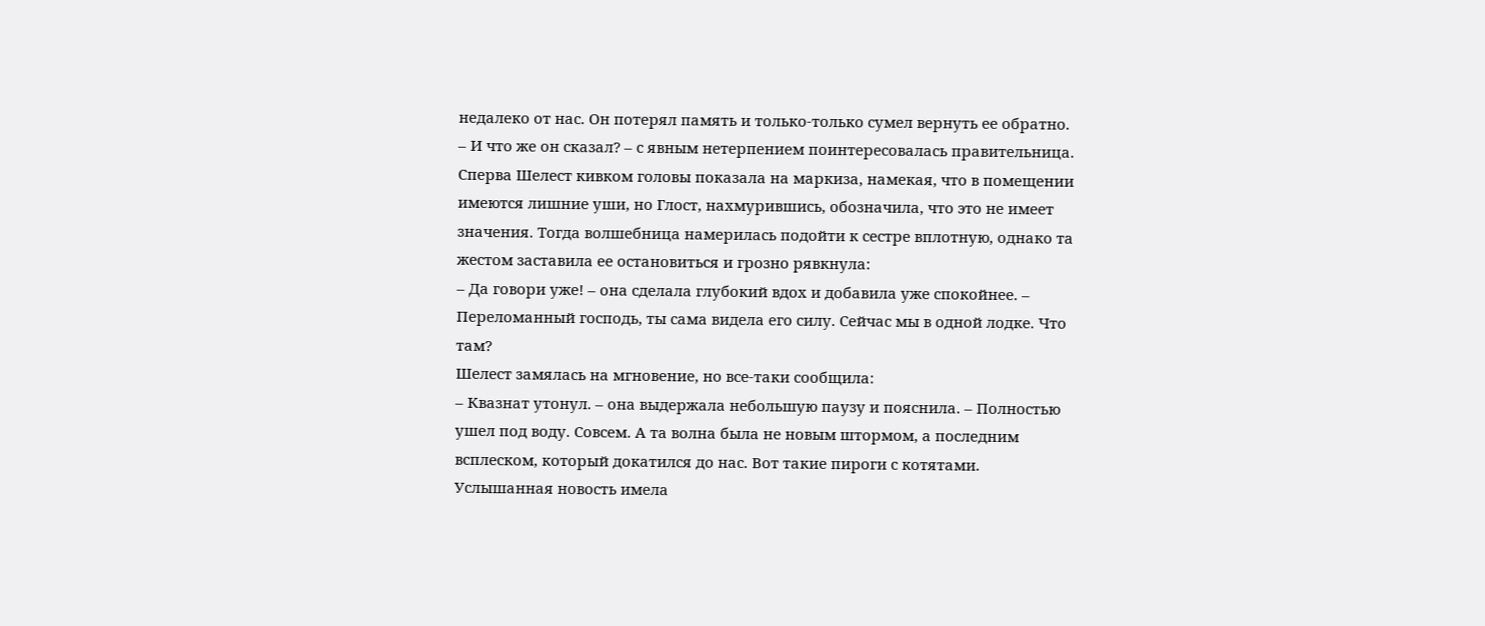недалеко от нас. Он потерял память и только-только сумел вернуть ее обратно.
– И что же он сказал? – с явным нетерпением поинтересовалась правительница.
Сперва Шелест кивком головы показала на маркиза, намекая, что в помещении имеются лишние уши, но Глост, нахмурившись, обозначила, что это не имеет значения. Тогда волшебница намерилась подойти к сестре вплотную, однако та жестом заставила ее остановиться и грозно рявкнула:
– Да говори уже! – она сделала глубокий вдох и добавила уже спокойнее. – Переломанный господь, ты сама видела его силу. Сейчас мы в одной лодке. Что там?
Шелест замялась на мгновение, но все-таки сообщила:
– Квазнат утонул. – она выдержала небольшую паузу и пояснила. – Полностью ушел под воду. Совсем. А та волна была не новым штормом, а последним всплеском, который докатился до нас. Вот такие пироги с котятами.
Услышанная новость имела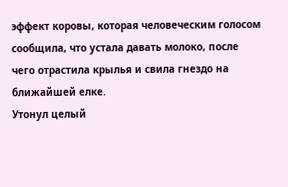эффект коровы, которая человеческим голосом сообщила, что устала давать молоко, после чего отрастила крылья и свила гнездо на ближайшей елке.
Утонул целый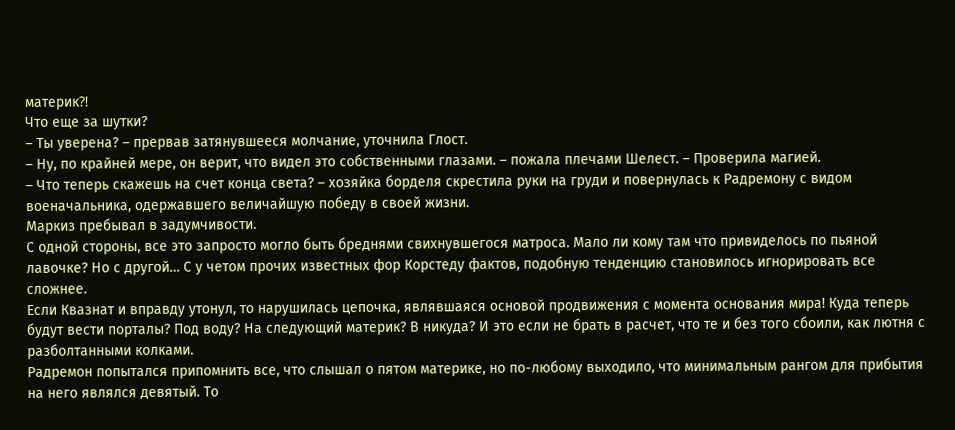материк⁈
Что еще за шутки?
– Ты уверена? – прервав затянувшееся молчание, уточнила Глост.
– Ну, по крайней мере, он верит, что видел это собственными глазами. – пожала плечами Шелест. – Проверила магией.
– Что теперь скажешь на счет конца света? – хозяйка борделя скрестила руки на груди и повернулась к Радремону с видом военачальника, одержавшего величайшую победу в своей жизни.
Маркиз пребывал в задумчивости.
С одной стороны, все это запросто могло быть бреднями свихнувшегося матроса. Мало ли кому там что привиделось по пьяной лавочке? Но с другой… С у четом прочих известных фор Корстеду фактов, подобную тенденцию становилось игнорировать все сложнее.
Если Квазнат и вправду утонул, то нарушилась цепочка, являвшаяся основой продвижения с момента основания мира! Куда теперь будут вести порталы? Под воду? На следующий материк? В никуда? И это если не брать в расчет, что те и без того сбоили, как лютня с разболтанными колками.
Радремон попытался припомнить все, что слышал о пятом материке, но по-любому выходило, что минимальным рангом для прибытия на него являлся девятый. То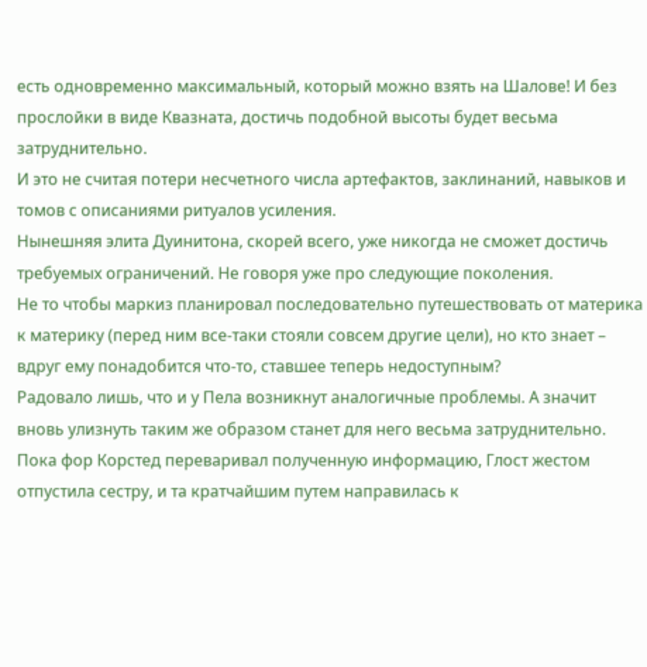есть одновременно максимальный, который можно взять на Шалове! И без прослойки в виде Квазната, достичь подобной высоты будет весьма затруднительно.
И это не считая потери несчетного числа артефактов, заклинаний, навыков и томов с описаниями ритуалов усиления.
Нынешняя элита Дуинитона, скорей всего, уже никогда не сможет достичь требуемых ограничений. Не говоря уже про следующие поколения.
Не то чтобы маркиз планировал последовательно путешествовать от материка к материку (перед ним все-таки стояли совсем другие цели), но кто знает – вдруг ему понадобится что-то, ставшее теперь недоступным?
Радовало лишь, что и у Пела возникнут аналогичные проблемы. А значит вновь улизнуть таким же образом станет для него весьма затруднительно.
Пока фор Корстед переваривал полученную информацию, Глост жестом отпустила сестру, и та кратчайшим путем направилась к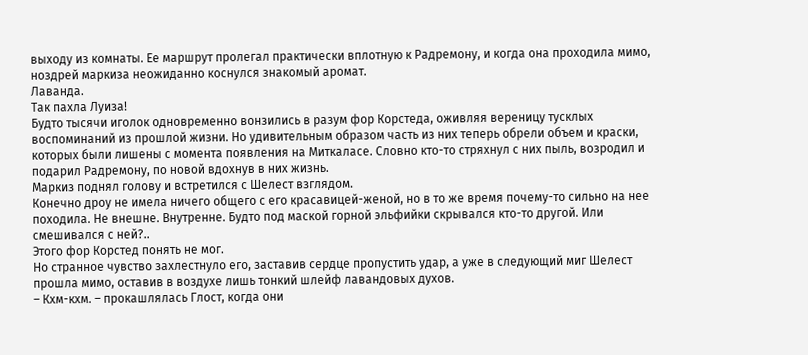выходу из комнаты. Ее маршрут пролегал практически вплотную к Радремону, и когда она проходила мимо, ноздрей маркиза неожиданно коснулся знакомый аромат.
Лаванда.
Так пахла Луиза!
Будто тысячи иголок одновременно вонзились в разум фор Корстеда, оживляя вереницу тусклых воспоминаний из прошлой жизни. Но удивительным образом часть из них теперь обрели объем и краски, которых были лишены с момента появления на Миткаласе. Словно кто-то стряхнул с них пыль, возродил и подарил Радремону, по новой вдохнув в них жизнь.
Маркиз поднял голову и встретился с Шелест взглядом.
Конечно дроу не имела ничего общего с его красавицей-женой, но в то же время почему-то сильно на нее походила. Не внешне. Внутренне. Будто под маской горной эльфийки скрывался кто-то другой. Или смешивался с ней?..
Этого фор Корстед понять не мог.
Но странное чувство захлестнуло его, заставив сердце пропустить удар, а уже в следующий миг Шелест прошла мимо, оставив в воздухе лишь тонкий шлейф лавандовых духов.
– Кхм-кхм. – прокашлялась Глост, когда они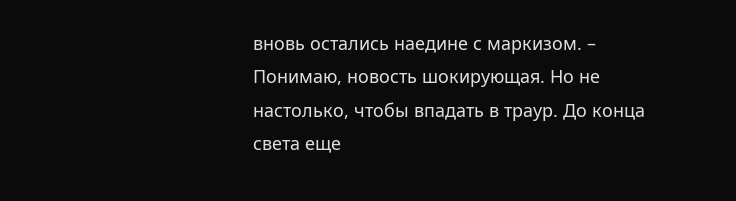вновь остались наедине с маркизом. – Понимаю, новость шокирующая. Но не настолько, чтобы впадать в траур. До конца света еще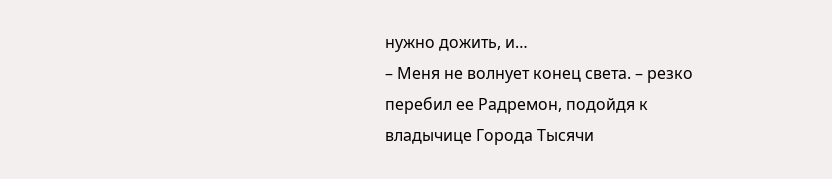нужно дожить, и…
– Меня не волнует конец света. – резко перебил ее Радремон, подойдя к владычице Города Тысячи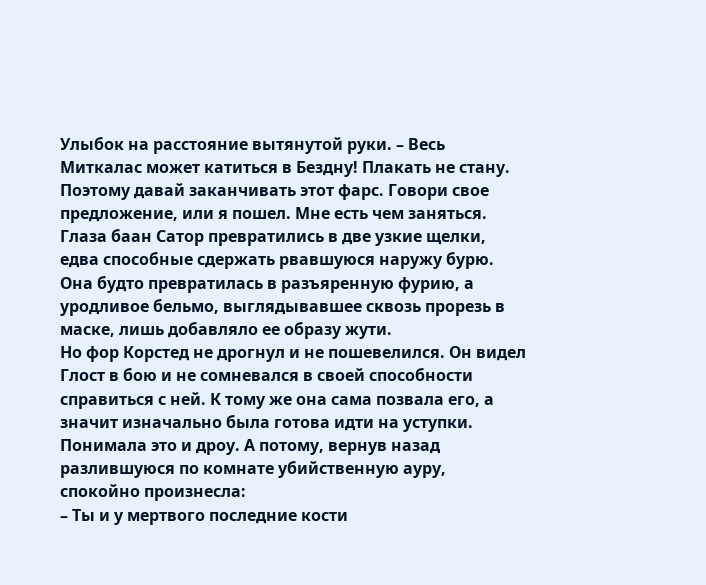Улыбок на расстояние вытянутой руки. – Весь Миткалас может катиться в Бездну! Плакать не стану. Поэтому давай заканчивать этот фарс. Говори свое предложение, или я пошел. Мне есть чем заняться.
Глаза баан Сатор превратились в две узкие щелки, едва способные сдержать рвавшуюся наружу бурю. Она будто превратилась в разъяренную фурию, а уродливое бельмо, выглядывавшее сквозь прорезь в маске, лишь добавляло ее образу жути.
Но фор Корстед не дрогнул и не пошевелился. Он видел Глост в бою и не сомневался в своей способности справиться с ней. К тому же она сама позвала его, а значит изначально была готова идти на уступки.
Понимала это и дроу. А потому, вернув назад разлившуюся по комнате убийственную ауру, спокойно произнесла:
– Ты и у мертвого последние кости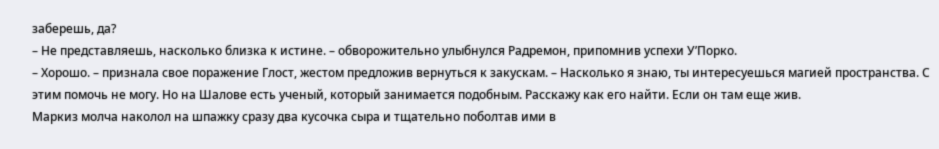заберешь, да?
– Не представляешь, насколько близка к истине. – обворожительно улыбнулся Радремон, припомнив успехи У’Порко.
– Хорошо. – признала свое поражение Глост, жестом предложив вернуться к закускам. – Насколько я знаю, ты интересуешься магией пространства. С этим помочь не могу. Но на Шалове есть ученый, который занимается подобным. Расскажу как его найти. Если он там еще жив.
Маркиз молча наколол на шпажку сразу два кусочка сыра и тщательно поболтав ими в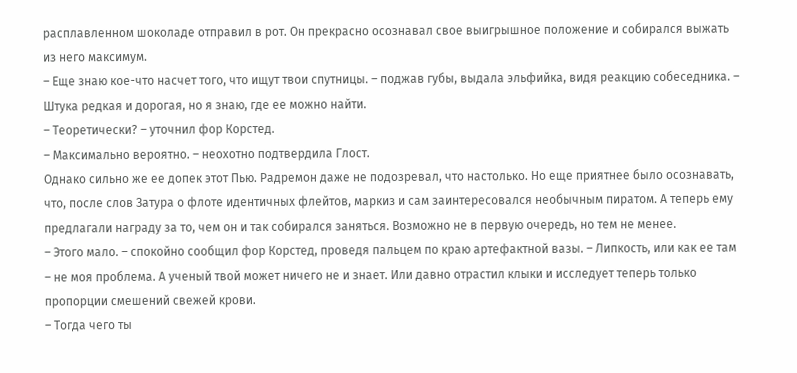расплавленном шоколаде отправил в рот. Он прекрасно осознавал свое выигрышное положение и собирался выжать из него максимум.
– Еще знаю кое-что насчет того, что ищут твои спутницы. – поджав губы, выдала эльфийка, видя реакцию собеседника. – Штука редкая и дорогая, но я знаю, где ее можно найти.
– Теоретически? – уточнил фор Корстед.
– Максимально вероятно. – неохотно подтвердила Глост.
Однако сильно же ее допек этот Пью. Радремон даже не подозревал, что настолько. Но еще приятнее было осознавать, что, после слов Затура о флоте идентичных флейтов, маркиз и сам заинтересовался необычным пиратом. А теперь ему предлагали награду за то, чем он и так собирался заняться. Возможно не в первую очередь, но тем не менее.
– Этого мало. – спокойно сообщил фор Корстед, проведя пальцем по краю артефактной вазы. – Липкость, или как ее там – не моя проблема. А ученый твой может ничего не и знает. Или давно отрастил клыки и исследует теперь только пропорции смешений свежей крови.
– Тогда чего ты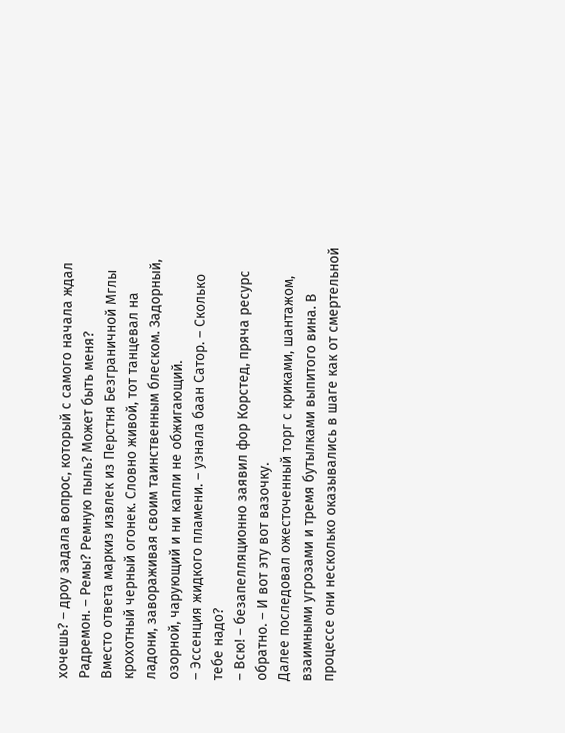хочешь? – дроу задала вопрос, который с самого начала ждал Радремон. – Ремы? Ремную пыль? Может быть меня?
Вместо ответа маркиз извлек из Перстня Безграничной Мглы крохотный черный огонек. Словно живой, тот танцевал на ладони, завораживая своим таинственным блеском. Задорный, озорной, чарующий и ни капли не обжигающий.
– Эссенция жидкого пламени. – узнала баан Сатор. – Сколько тебе надо?
– Всю! – безапелляционно заявил фор Корстед, пряча ресурс обратно. – И вот эту вот вазочку.
Далее последовал ожесточенный торг с криками, шантажом, взаимными угрозами и тремя бутылками выпитого вина. В процессе они несколько оказывались в шаге как от смертельной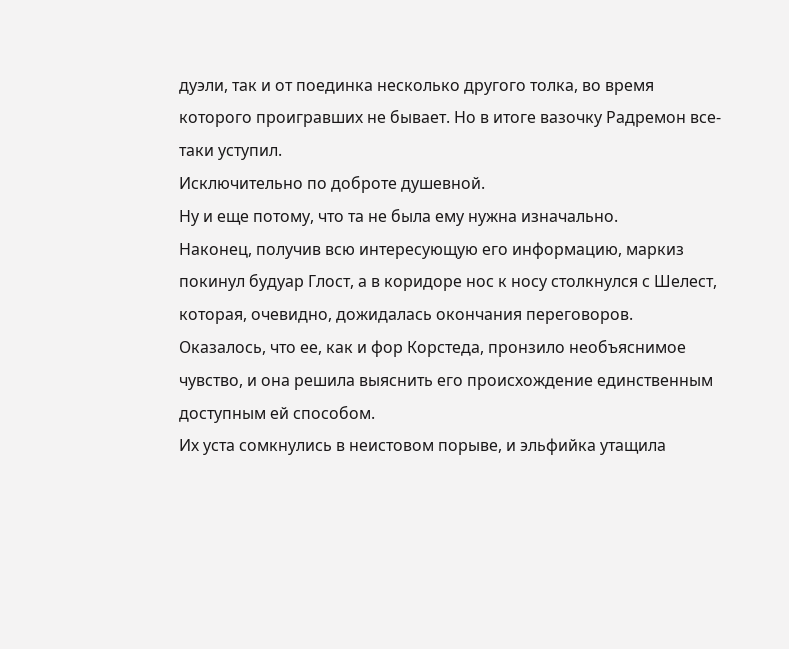дуэли, так и от поединка несколько другого толка, во время которого проигравших не бывает. Но в итоге вазочку Радремон все-таки уступил.
Исключительно по доброте душевной.
Ну и еще потому, что та не была ему нужна изначально.
Наконец, получив всю интересующую его информацию, маркиз покинул будуар Глост, а в коридоре нос к носу столкнулся с Шелест, которая, очевидно, дожидалась окончания переговоров.
Оказалось, что ее, как и фор Корстеда, пронзило необъяснимое чувство, и она решила выяснить его происхождение единственным доступным ей способом.
Их уста сомкнулись в неистовом порыве, и эльфийка утащила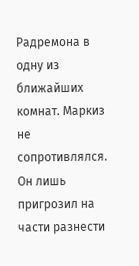Радремона в одну из ближайших комнат. Маркиз не сопротивлялся. Он лишь пригрозил на части разнести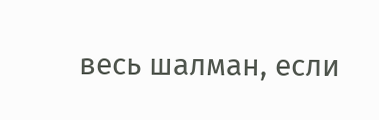весь шалман, если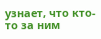узнает, что кто-то за ним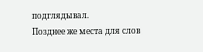подглядывал.
Позднее же места для слов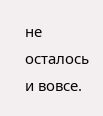не осталось и вовсе.